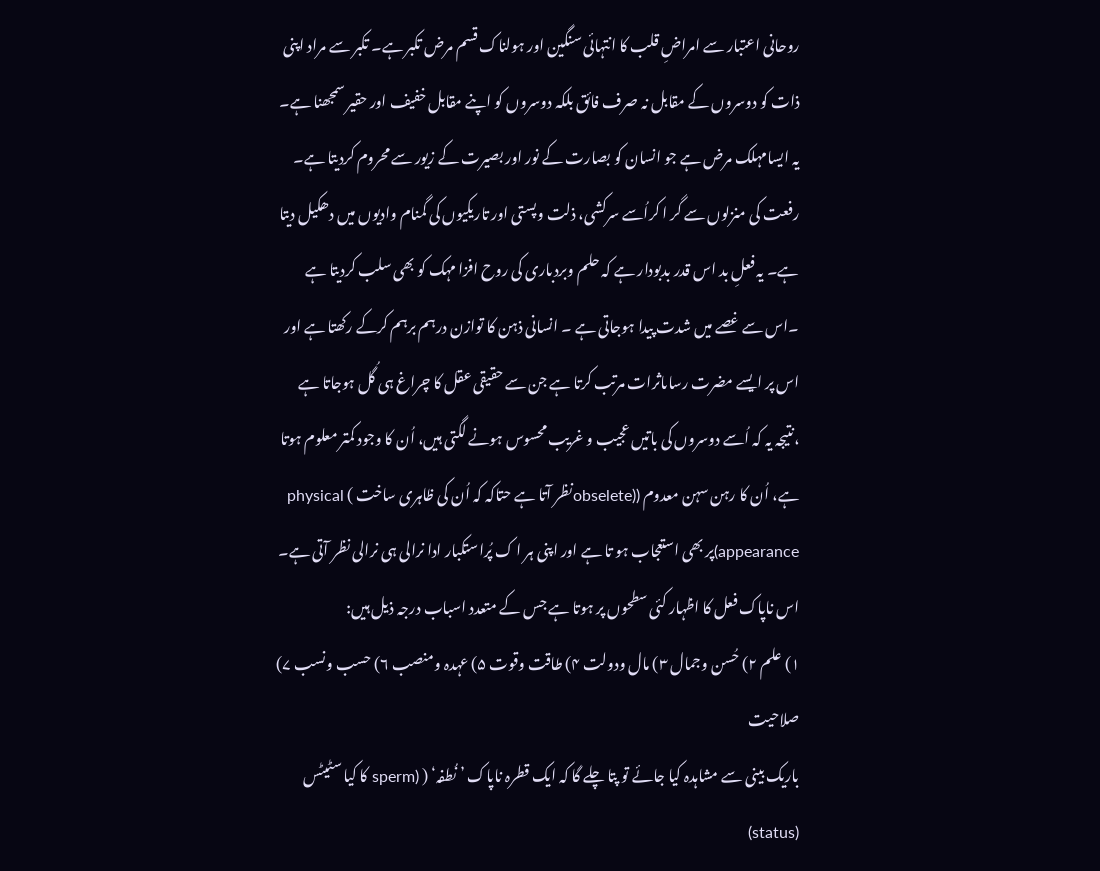روحانی اعتبار سے امراضِ قلب کا انتہائی سنگین اور ہولناک قسم مرض تکبر ہے۔ تکبر سے مراد اپنی ذات کو دوسروں کے مقابل نہ صرف فائق بلکہ دوسروں کو اپنے مقابل خفیف اور حقیر سمجھنا ہے۔ یہ ایسامہلک مرض ہے جو انسان کو بصارت کے نور اور بصیرت کے زیور سے محروم کردیتا ہے۔ رفعت کی منزلوں سے گر ا کراُسے سرکشی، ذلت وپستی اور تاریکیوں کی گمنام وادیوں میں دھکیل دیتا ہے۔ یہ فعلِ بد اس قدر بدبودار ہے کہ حلم وبردباری کی روح افزا مہک کو بھی سلب کردیتا ہے ۔اس سے غصے میں شدت پیدا ہوجاتی ہے ۔ انسانی ذہن کا توازن درہم برہم کرکے رکھتا ہے اور اس پر ایسے مضرت رساںاثرات مرتب کرتا ہے جن سے حقیقی عقل کا چراغ ہی گُل ہوجاتا ہے ،نتیجہ یہ کہ اُسے دوسروں کی باتیں عجیب و غریب محسوس ہونے لگتی ہیں، اُن کا وجود کمتر معلوم ہوتا ہے، اُن کا رہن سہن معدوم ((obseleteنظر آتا ہے حتاکہ کہ اُن کی ظاہری ساخت ) physical appearance)پر بھی استعجاب ہو تا ہے اور اپنی ہر ا ک پُراستکبار ادا نرالی ہی نرالی نظر آتی ہے۔ اس ناپاک فعل کا اظہار کئی سطحوں پر ہوتا ہے جس کے متعدد اسباب درجہ ذیل ہیں:
۱) علم ۲) حُسن وجمال ۳) مال ودولت ۴) طاقت وقوت ۵) عہدہ ومنصب ۶) حسب ونسب ۷) صلاحیت
باریک بینی سے مشاہدہ کیا جائے تو پتا چلے گا کہ ایک قطرہ ناپاک ’ نُطفہ‘ ( (sperm کا کیا سٹیٹس (status)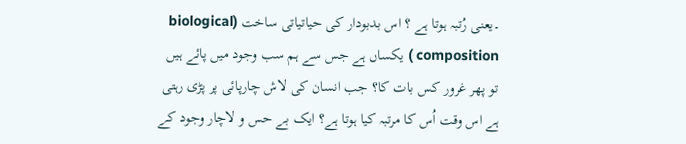۔یعنی رُتبہ ہوتا ہے ؟ اس بدبودار کی حیاتیاتی ساخت (biological composition ) یکساں ہے جس سے ہم سب وجود میں پائے ہیں تو پھر غرور کس بات کا؟ جب انسان کی لاش چارپائی پر پڑی رہتی ہے اس وقت اُس کا مرتبہ کیا ہوتا ہے؟ ایک بے حس و لاچار وجود کے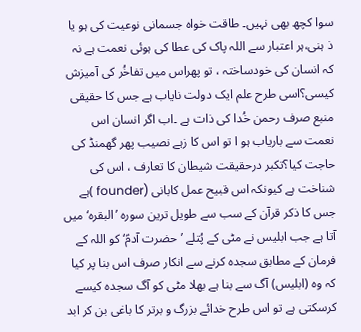سوا کچھ بھی نہیں۔ طاقت خواہ جسمانی نوعیت کی ہو یا ذ ہنی،ہر اعتبار سے اللہ پاک کی عطا کی ہوئی نعمت ہے نہ کہ انسان کی خودساختہ ، تو پھراس میں تفاخُر کی آمیزش کیسی؟اسی طرح علم ایک دولت نایاب ہے جس کا حقیقی منبع صرف رحمن خُدا کی ذات ہے ۔اب اگر انسان اس نعمت سے باریاب ہو ا تو اس کا زہے نصیب پھر گھمنڈ کی حاجت کیا؟تکبر درحقیقت شیطان کا تعارف ، اس کی شناخت ہے کیونکہ اس قبیح عمل کابانی (founder )ہے جس کا ذکر قرآن کے سب سے طویل ترین سورہ ’البقرہ‘میں آتا ہے جب ابلیس نے مٹی کے پُتلے ’ حضرت آدمؑ‘ کو اللہ کے فرمان کے مطابق سجدہ کرنے سے انکار صرف اس بنا پر کیا کہ وہ (ابلیس) آگ سے بنا ہے بھلا مٹی کو آگ سجدہ کیسے کرسکتی ہے تو اس طرح خدائے بزرگ و برتر کا باغی بن کر ابد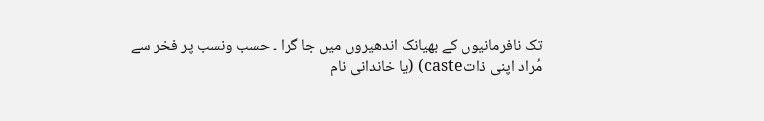تک نافرمانیوں کے بھیانک اندھیروں میں جا گرا ۔ حسب ونسب پر فخر سے مُراد اپنی ذاتcaste) (یا خاندانی نام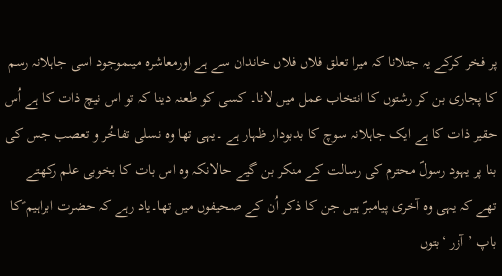پر فخر کرکے یہ جتلانا کہ میرا تعلق فلاں فلاں خاندان سے ہے اورمعاشرہ میںموجود اسی جاہلانہ رسم کا پجاری بن کر رشتوں کا انتخاب عمل میں لانا۔ کسی کو طعنہ دینا کہ تو اس نیچ ذات کا ہے اُس حقیر ذات کا ہے ایک جاہلانہ سوچ کا بدبودار ظہار ہے ۔یہی تھا وہ نسلی تفاخُر و تعصب جس کی بنا پر یہود رسولؐ محترم کی رسالت کے منکر بن گیے حالانکہ وہ اس بات کا بخوبی علم رکھتے تھے کہ یہی وہ آخری پیامبرؐ ہیں جن کا ذکر اُن کے صحیفوں میں تھا۔یاد رہے کہ حضرت ابراہیم ؑکا باپ ’آزر ‘بتوں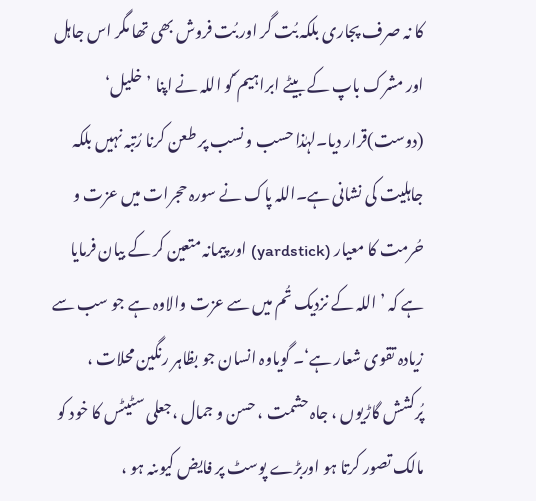کا نہ صرف پجاری بلکہ بُت گر اور بُت فروش بھی تھا مگر اس جاہل اور مشرک باپ کے بیٹے ابراہیم ؑکو اللہ نے اپنا ’خلیل‘ (دوست)قرار دیا۔لہٰذا حسب و نسب پر طعن کرنا رُتبہ نہیں بلکہ جاہلیت کی نشانی ہے۔اللہ پاک نے سورہ حجرات میں عزت و حُرمت کا معیار (yardstick) اور پیمانہ متعین کر کے بیان فرمایا ہے کہ ’ اللہ کے نزدیک تُم میں سے عزت والاوہ ہے جو سب سے زیادہ تقوی شعار ہے‘۔ گویاوہ انسان جو بظاہر رنگین محلات ، پُرکشش گاڑیوں ، جاہ حشمت ، حسن و جمال ،جعلی سٹیٹس کا خود کو مالک تصور کرتا ہو اوربڑے پوسٹ پر فایض کیوںنہ ہو ،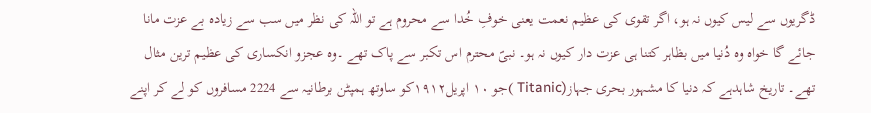ڈگریوں سے لیس کیوں نہ ہو، اگر تقوی کی عظیم نعمت یعنی خوفِ خُدا سے محروم ہے تو اللہ کی نظر میں سب سے زیادہ بے عزت مانا جائے گا خواہ وہ دُنیا میں بظاہر کتنا ہی عزت دار کیوں نہ ہو۔ نبیؐ محترم اس تکبر سے پاک تھے ۔وہ عجزو انکساری کی عظیم ترین مثال تھے۔ تاریخ شاہدہے کہ دنیا کا مشہور بحری جہاز(Titanic )جو ۱۰ اپریل۱۹۱۲کو ساوتھ ہمپٹن برطانیہ سے 2224 مسافروں کو لے کر اپنے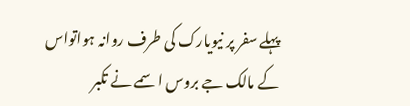پہلے سفر پر نیویارک کی طرف روانہ ہواتواس کے مالک جے بروس اسمے نے تکبر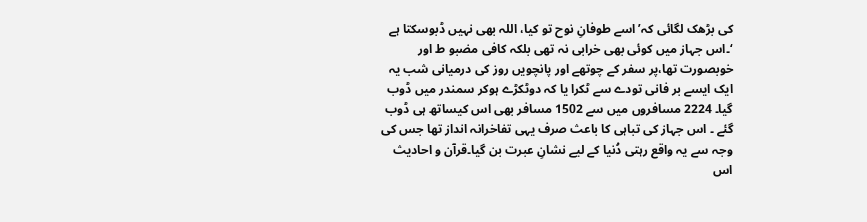کی بڑھک لگائی کہ’ اسے طوفانِ نوح تو کیا، اللہ بھی نہیں ڈبوسکتا ہے ‘۔اس جہاز میں کوئی بھی خرابی نہ تھی بلکہ کافی مضبو ط اور خوبصورت تھا،پر سفر کے چوتھے اور پانچویں روز کی درمیانی شب یہ ایک ایسے بر فانی تودے سے ٹکرا یا کہ دوٹکڑے ہوکر سمندر میں ڈوب گیا۔ 2224 مسافروں میں سے 1502 مسافر بھی اس کیساتھ ہی ڈوب گئے ۔ اس جہاز کی تباہی کا باعث صرف یہی تفاخرانہ انداز تھا جس کی وجہ سے یہ واقع رہتی دُنیا کے لیے نشانِ عبرت بن گیا۔قرآن و احادیث اس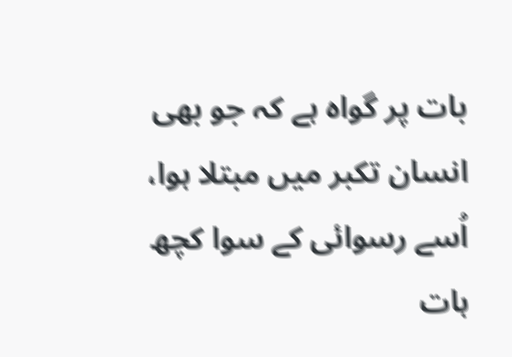بات پر گواہ ہے کہ جو بھی انسان تکبر میں مبتلا ہوا، اُسے رسوائی کے سوا کچھ ہات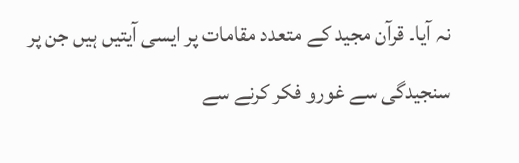نہ آیا۔ قرآن مجید کے متعدد مقامات پر ایسی آیتیں ہیں جن پر سنجیدگی سے غورو فکر کرنے سے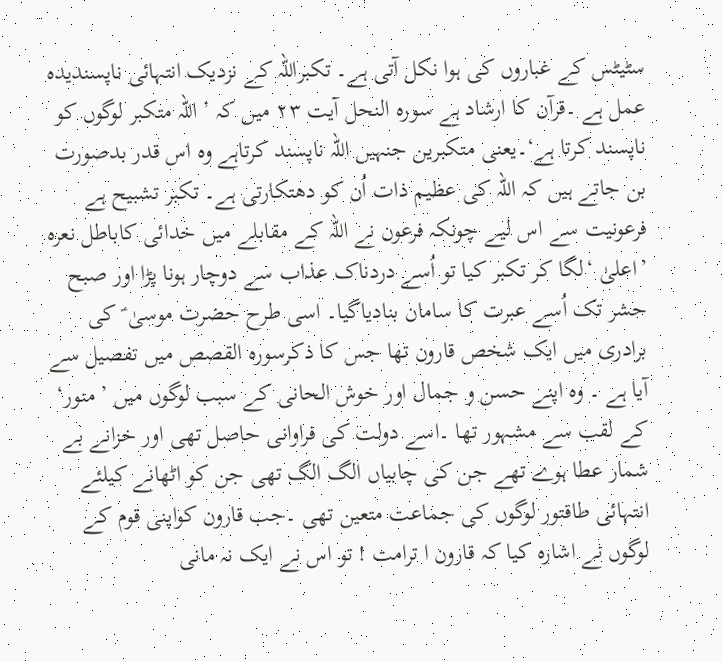سٹیٹس کے غباروں کی ہوا نکل آتی ہے۔ تکبراللہ کے نزدیک انتہائی ناپسندیدہ عمل ہے ۔قرآن کا ارشاد ہے سورہ النحل آیت ۲۳ میں کہ ’ اللہ متکبر لوگوں کو ناپسند کرتا ہے‘۔یعنی متکبرین جنہیں اللہ ناپسند کرتاہے وہ اس قدر بدصورت بن جاتے ہیں کہ اللہ کی عظیم ذات اُن کو دھتکارتی ہے۔ تکبر تشبیح ہے فرعونیت سے اس لیے چونکہ فرعون نے اللہ کے مقابلے میں خدائی کاباطل نعرہ ’اعلیٰ ‘لگا کر تکبر کیا تو اُسے دردناک عذاب سے دوچار ہونا پڑا اور صبح حشر تک اُسے عبرت کا سامان بنادیاگیا۔ اسی طرح حضرت موسیٰ ؑ کی برادری میں ایک شخص قارون تھا جس کا ذکرسورہ القصص میں تفصیل سے آیا ہے ۔ وہ اپنے حسن و جمال اور خوش الحانی کے سبب لوگوں میں ’ منور‘ کے لقب سے مشہور تھا ۔اسے دولت کی فراوانی حاصل تھی اور خزانے بے شمار عطا ہوے تھے جن کی چابیاں الگ الگ تھی جن کو اٹھانے کیلئے انتہائی طاقتور لوگوں کی جماعت متعین تھی ۔جب قارون کواپنی قوم کے لوگوں نے اشارہ کیا کہ قارون ا ترامت ! تو اس نے ایک نہ مانی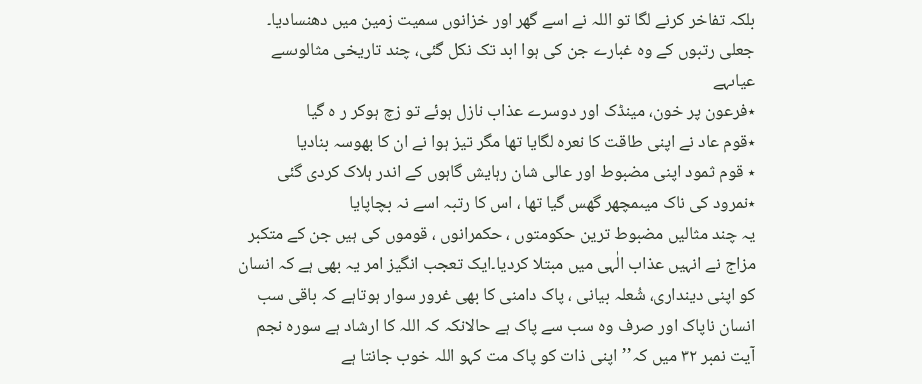بلکہ تفاخر کرنے لگا تو اللہ نے اسے گھر اور خزانوں سمیت زمین میں دھنسادیا۔ جعلی رتبوں کے وہ غبارے جن کی ہوا ابد تک نکل گئی، چند تاریخی مثالوںسے عیاںہے
٭فرعون پر خون، مینڈک اور دوسرے عذاب نازل ہوئے تو زچ ہوکر ر ہ گیا
٭قوم عاد نے اپنی طاقت کا نعرہ لگایا تھا مگر تیز ہوا نے ان کا بھوسہ بنادیا
٭ قوم ثمود اپنی مضبوط اور عالی شان رہایش گاہوں کے اندر ہلاک کردی گئی
٭نمرود کی ناک میںمچھر گھس گیا تھا ، اس کا رتبہ اسے نہ بچاپایا
یہ چند مثالیں مضبوط ترین حکومتوں ، حکمرانوں ، قوموں کی ہیں جن کے متکبر مزاج نے انہیں عذاب الٰہی میں مبتلا کردیا۔ایک تعجب انگیز امر یہ بھی ہے کہ انسان کو اپنی دینداری، شُعلہ بیانی ، پاک دامنی کا بھی غرور سوار ہوتاہے کہ باقی سب انسان ناپاک اور صرف وہ سب سے پاک ہے حالانکہ کہ اللہ کا ارشاد ہے سورہ نجم آیت نمبر ۳۲ میں کہ’’ اپنی ذات کو پاک مت کہو اللہ خوب جانتا ہے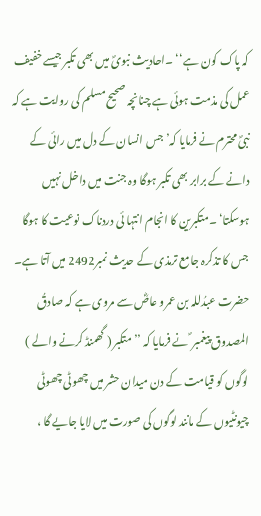کہ پاک کون ہے‘‘ ۔احادیث نبویؐ میں بھی تکبر جیسے خفیف عمل کی مذمت ہوئی ہے چنانچہ صحیح مسلم کی روایت ہے کہ نبیؐ محترم نے فرمایا کہ’ جس انسان کے دل میں رائی کے دانے کے برابر بھی تکبر ہوگا وہ جنت میں داخل نہیں ہوسکتا‘ ۔متکبرین کا انجام انتہا ئی دردناک نوعیت کا ہوگا جس کا تذکرہ جامع ترمذی کے حدیث نمبر2492 میں آتا ہے۔ حضرت عبدُللہ بن عمرو عاصؓ سے مروی ہے کہ صادقُ المصدوق پیغمبر ؐ نے فرمایا کہ ’’ متکبر ( گھمنڈ کرنے والے ) لوگوں کو قیامت کے دن میدان حشر میں چھوٹی چھوٹی چیونٹیوں کے مانند لوگوں کی صورت میں لایا جایے گا ،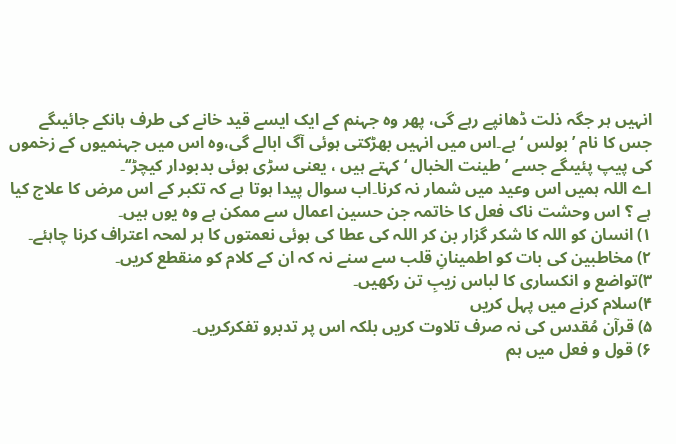انہیں ہر جگہ ذلت ڈھانپے رہے گی، پھر وہ جہنم کے ایک ایسے قید خانے کی طرف ہانکے جائیںگے جس کا نام ’ بولس ‘ ہے۔اس میں انہیں بھڑکتی ہوئی آگ ابالے گی،وہ اس میں جہنمیوں کے زخموں کی پیپ پئیںگے جسے ’ طینت الخبال ‘ کہتے ہیں ، یعنی سڑی ہوئی بدبودار کیچڑ‘‘۔
اے اللہ ہمیں اس وعید میں شمار نہ کرنا۔اب سوال پیدا ہوتا ہے کہ تکبر کے اس مرض کا علاج کیا ہے ؟ اس وحشت ناک فعل کا خاتمہ جن حسین اعمال سے ممکن ہے وہ یوں ہیں۔
۱) انسان کو اللہ کا شکر گزار بن کر اللہ کی عطا کی ہوئی نعمتوں کا ہر لمحہ اعتراف کرنا چاہئے۔
۲) مخاطبین کی بات کو اطمینانِ قلب سے سنے نہ کہ ان کے کلام کو منقطع کریں۔
۳)تواضع و انکساری کا لباس زیبِ تن رکھیں۔
۴)سلام کرنے میں پہل کریں
۵) قرآن مُقدس کی نہ صرف تلاوت کریں بلکہ اس پر تدبرو تفکرکریں۔
۶) قول و فعل میں ہم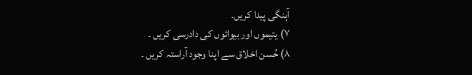آہنگی پیدا کریں۔
۷) یتیموں اور بیوائوں کی دادرسی کریں ۔
۸) حُسن اخلاق سے اپنا وجود آراستہ کریں ۔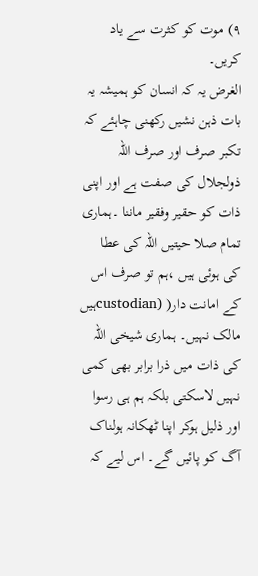۹) موت کو کثرت سے یاد کریں۔
الغرض یہ کہ انسان کو ہمیشہ یہ بات ذہن نشیں رکھنی چاہئے کہ تکبر صرف اور صرف اللہ ذولجلال کی صفت ہے اور اپنی ذات کو حقیر وفقیر ماننا ۔ہماری تمام صلا حیتیں اللہ کی عطا کی ہوئی ہیں ،ہم تو صرف اس کے امانت دار( (custodianہیں مالک نہیں۔ ہماری شیخی اللہ کی ذات میں ذرا برابر بھی کمی نہیں لاسکتی بلکہ ہم ہی رسوا اور ذلیل ہوکر اپنا ٹھکانہ ہولناک آگ کو پائیں گے۔ اس لیے کہ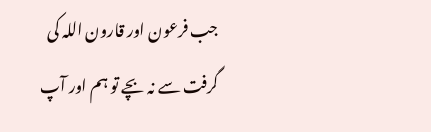جب فرعون اور قارون اللہ کی گرفت سے نہ بچے تو ہم اور آپ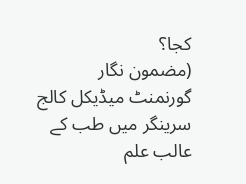کجا؟
(مضمون نگار گورنمنٹ میڈیکل کالج سرینگر میں طب کے عالب علم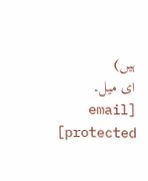ہیں)
ای میل۔ [email protected]